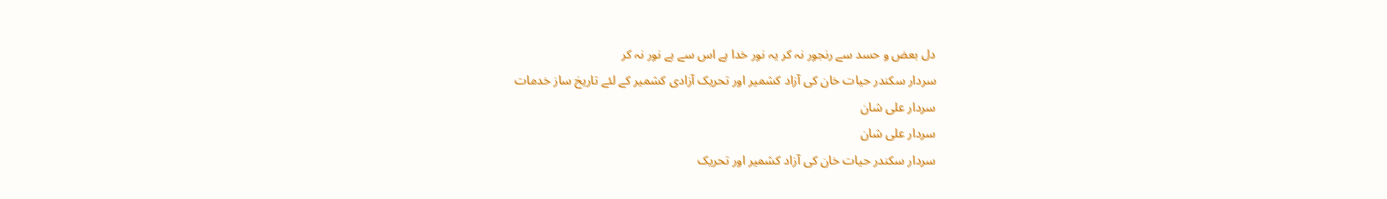دل بعض و حسد سے رنجور نہ کر یہ نور خدا ہے اس سے بے نور نہ کر
سردار سکندر حیات خان کی آزاد کشمیر اور تحریک آزادی کشمیر کے لئے تاریخ ساز خدمات
سردار علی شان
سردار علی شان
سردار سکندر حیات خان کی آزاد کشمیر اور تحریک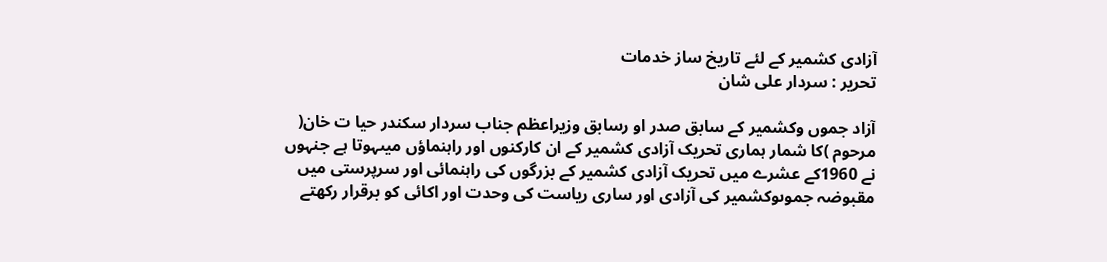آزادی کشمیر کے لئے تاریخ ساز خدمات
تحریر : سردار علی شان

آزاد جموں وکشمیر کے سابق صدر او رسابق وزیراعظم جناب سردار سکندر حیا ت خان( مرحوم )کا شمار ہماری تحریک آزادی کشمیر کے ان کارکنوں اور راہنماؤں میںہوتا ہے جنہوں نے 1960کے عشرے میں تحریک آزادی کشمیر کے بزرگوں کی راہنمائی اور سرپرستی میں مقبوضہ جموںوکشمیر کی آزادی اور ساری ریاست کی وحدت اور اکائی کو برقرار رکھتے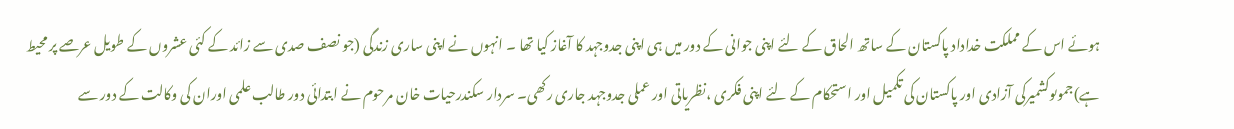ہوئے اس کے مملکت خداداد پاکستان کے ساتھ الحاق کے لئے اپنی جوانی کے دور میں ہی اپنی جدوجہد کا آغاز کیا تھا ۔ انہوں نے اپنی ساری زندگی (جو نصف صدی سے زائد کے کئی عشروں کے طویل عرصے پر محیط ہے)جموںوکشمیرکی آزادی اور پاکستان کی تکمیل اور استحکام کے لئے اپنی فکری ،نظریاتی اور عملی جدوجہد جاری رکھی۔ سردار سکندرحیات خان مرحوم نے ابتدائی دور طالب علمی اوران کی وکالت کے دور سے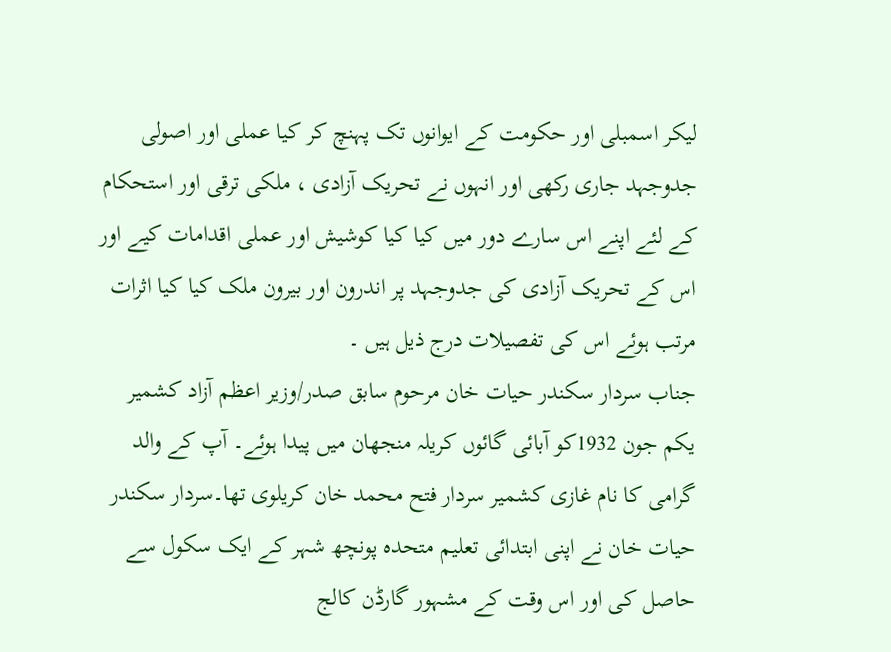لیکر اسمبلی اور حکومت کے ایوانوں تک پہنچ کر کیا عملی اور اصولی جدوجہد جاری رکھی اور انہوں نے تحریک آزادی ، ملکی ترقی اور استحکام کے لئے اپنے اس سارے دور میں کیا کیا کوشیش اور عملی اقدامات کیے اور اس کے تحریک آزادی کی جدوجہد پر اندرون اور بیرون ملک کیا کیا اثرات مرتب ہوئے اس کی تفصیلات درج ذیل ہیں ۔
جناب سردار سکندر حیات خان مرحوم سابق صدر/وزیر اعظم آزاد کشمیر یکم جون 1932کو آبائی گائوں کریلہ منجھان میں پیدا ہوئے۔ آپ کے والد گرامی کا نام غازی کشمیر سردار فتح محمد خان کریلوی تھا۔سردار سکندر حیات خان نے اپنی ابتدائی تعلیم متحدہ پونچھ شہر کے ایک سکول سے حاصل کی اور اس وقت کے مشہور گارڈن کالج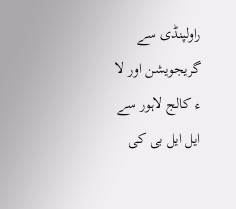راولپنڈی سے گریجویشن اور لا ء کالج لاہور سے ایل ایل بی کی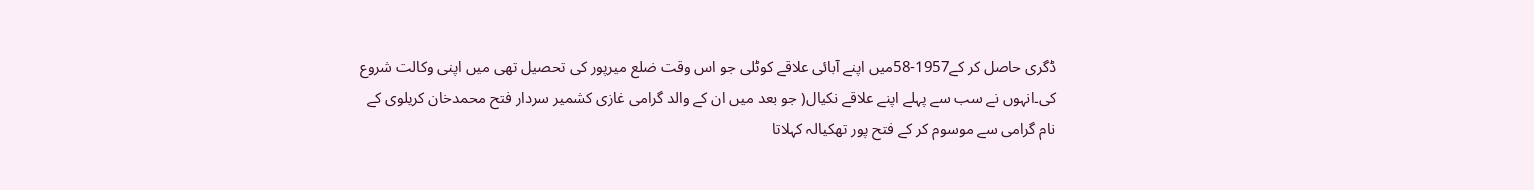ڈگری حاصل کر کے1957-58میں اپنے آبائی علاقے کوٹلی جو اس وقت ضلع میرپور کی تحصیل تھی میں اپنی وکالت شروع کی۔انہوں نے سب سے پہلے اپنے علاقے نکیال( جو بعد میں ان کے والد گرامی غازی کشمیر سردار فتح محمدخان کریلوی کے نام گرامی سے موسوم کر کے فتح پور تھکیالہ کہلاتا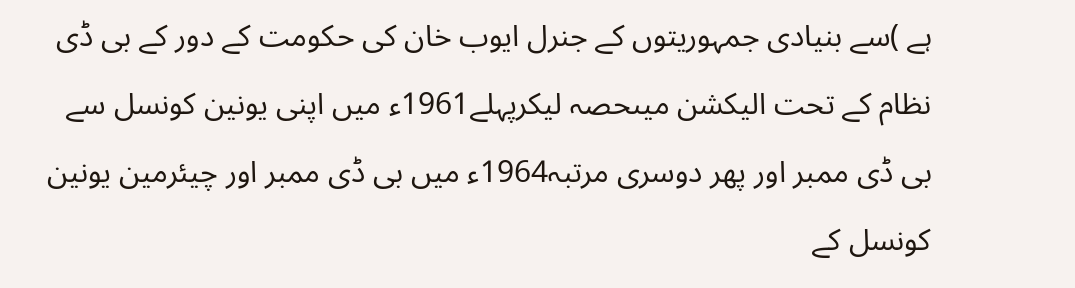ہے )سے بنیادی جمہوریتوں کے جنرل ایوب خان کی حکومت کے دور کے بی ڈی نظام کے تحت الیکشن میںحصہ لیکرپہلے1961ء میں اپنی یونین کونسل سے بی ڈی ممبر اور پھر دوسری مرتبہ1964ء میں بی ڈی ممبر اور چیئرمین یونین کونسل کے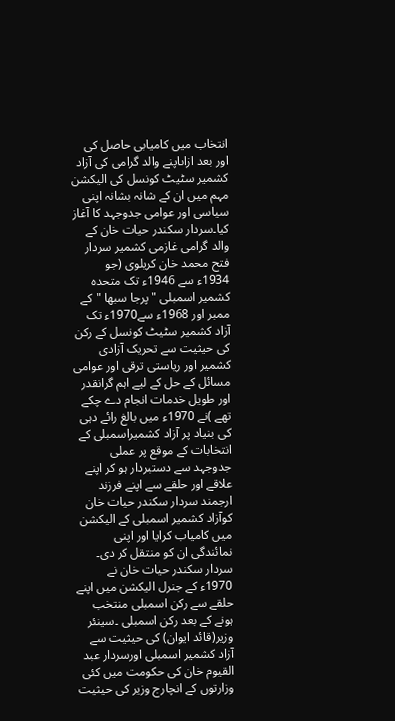انتخاب میں کامیابی حاصل کی اور بعد ازاںاپنے والد گرامی کی آزاد کشمیر سٹیٹ کونسل کی الیکشن مہم میں ان کے شانہ بشانہ اپنی سیاسی اور عوامی جدوجہد کا آغاز کیا۔سردار سکندر حیات خان کے والد گرامی غازمی کشمیر سردار فتح محمد خان کریلوی (جو 1934ء سے 1946ء تک متحدہ کشمیر اسمبلی "پرجا سبھا "کے ممبر اور 1968ء سے1970ء تک آزاد کشمیر سٹیٹ کونسل کے رکن کی حیثیت سے تحریک آزادی کشمیر اور ریاستی ترقی اور عوامی مسائل کے حل کے لیے اہم گرانقدر اور طویل خدمات انجام دے چکے تھے )نے 1970ء میں بالغ رائے دہی کی بنیاد پر آزاد کشمیراسمبلی کے انتخابات کے موقع پر عملی جدوجہد سے دستبردار ہو کر اپنے علاقے اور حلقے سے اپنے فرزند ارجمند سردار سکندر حیات خان کوآزاد کشمیر اسمبلی کے الیکشن میں کامیاب کرایا اور اپنی نمائندگی ان کو منتقل کر دی۔
سردار سکندر حیات خان نے 1970ء کے جنرل الیکشن میں اپنے حلقے سے رکن اسمبلی منتخب ہونے کے بعد رکن اسمبلی ۔سینئر وزیر(قائد ایوان) کی حیثیت سے آزاد کشمیر اسمبلی اورسردار عبد القیوم خان کی حکومت میں کئی وزارتوں کے انچارج وزیر کی حیثیت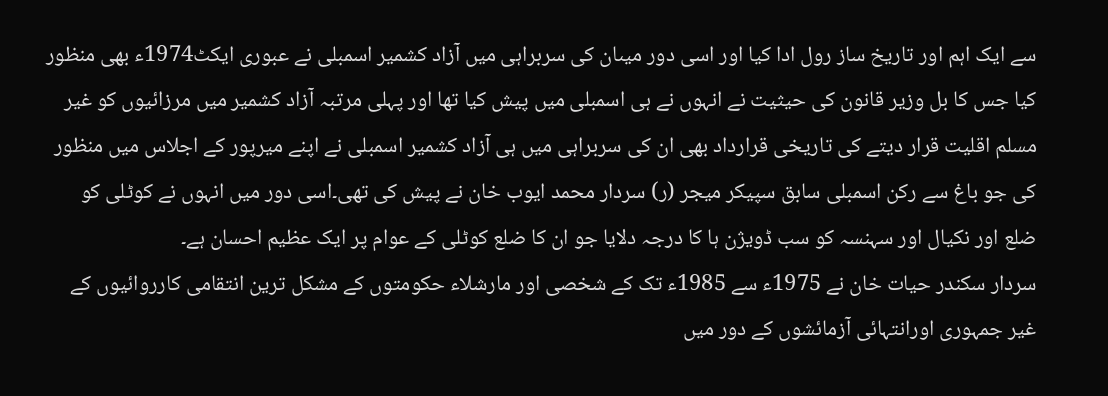سے ایک اہم اور تاریخ ساز رول ادا کیا اور اسی دور میںان کی سربراہی میں آزاد کشمیر اسمبلی نے عبوری ایکٹ1974ء بھی منظور کیا جس کا بل وزیر قانون کی حیثیت نے انہوں نے ہی اسمبلی میں پیش کیا تھا اور پہلی مرتبہ آزاد کشمیر میں مرزائیوں کو غیر مسلم اقلیت قرار دیتے کی تاریخی قرارداد بھی ان کی سربراہی میں ہی آزاد کشمیر اسمبلی نے اپنے میرپور کے اجلاس میں منظور کی جو باغ سے رکن اسمبلی سابق سپیکر میجر (ر) سردار محمد ایوب خان نے پیش کی تھی۔اسی دور میں انہوں نے کوٹلی کو ضلع اور نکیال اور سہنسہ کو سب ڈویژن ہا کا درجہ دلایا جو ان کا ضلع کوٹلی کے عوام پر ایک عظیم احسان ہے۔
سردار سکندر حیات خان نے 1975ء سے 1985ء تک کے شخصی اور مارشلاء حکومتوں کے مشکل ترین انتقامی کارروائیوں کے غیر جمہوری اورانتہائی آزمائشوں کے دور میں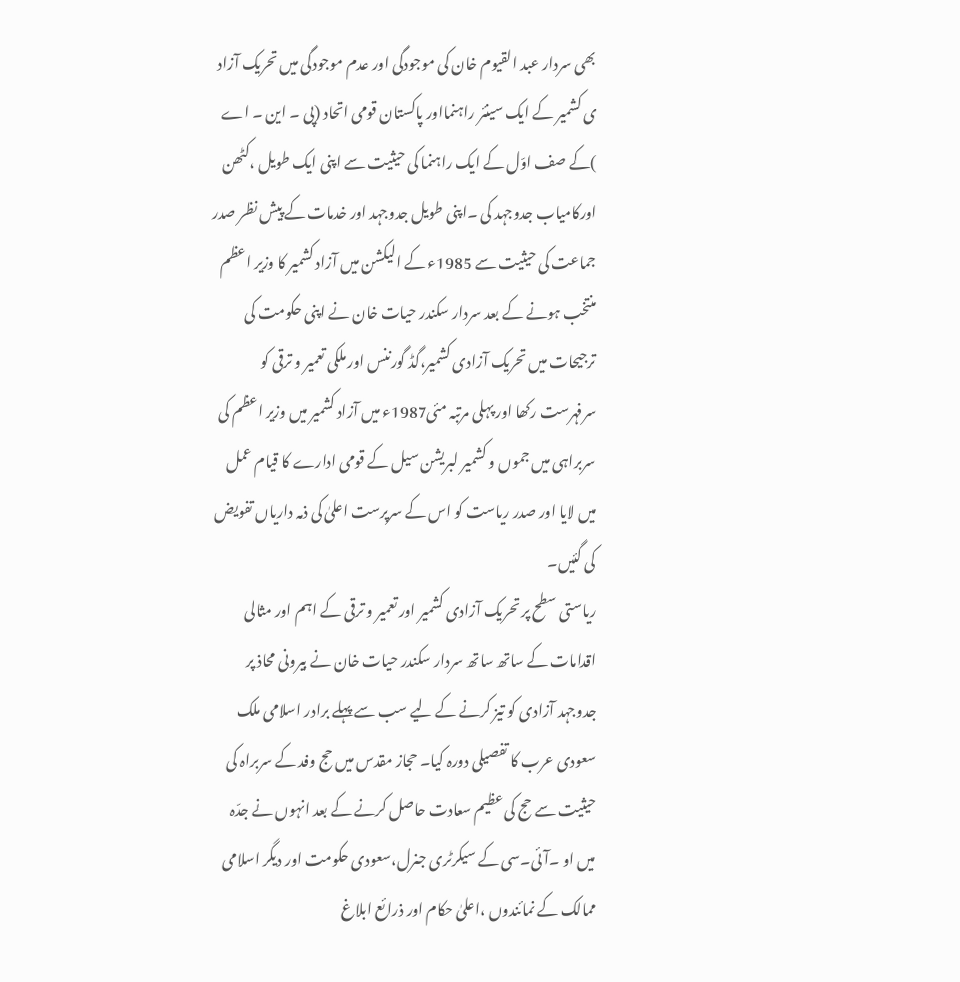بھی سردار عبد القیوم خان کی موجودگی اور عدم موجودگی میں تحریک آزاد ی کشمیر کے ایک سینئر راہنمااور پاکستان قومی اتحاد (پی ۔ این ۔ اے )کے صف اوّل کے ایک راہنما کی حیثیت سے اپنی ایک طویل ،کٹھن اورکامیاب جدوجہد کی ۔اپنی طویل جدوجہد اور خدمات کے پیش نظر صدر جماعت کی حیثیت سے 1985ء کے الیکشن میں آزاد کشمیر کا وزیر اعظم منتخب ہونے کے بعد سردار سکندر حیات خان نے اپنی حکومت کی ترجیحات میں تحریک آزادی کشمیر،گڈ گورننس اور ملکی تعمیر و ترقی کو سرفہرست رکھا اور پہلی مرتبہ مئی1987ء میں آزاد کشمیر میں وزیر اعظم کی سربراہی میں جموں و کشمیر لبریشن سیل کے قومی ادارے کا قیام عمل میں لایا اور صدر ریاست کو اس کے سرپرست اعلیٰ کی ذمہ داریاں تفویض کی گئیں۔
ریاستی سطح پر تحریک آزادی کشمیر اور تعمیر و ترقی کے اہم اور مثالی اقدامات کے ساتھ ساتھ سردار سکندر حیات خان نے بیرونی محاذ پر جدوجہد آزادی کو تیز کرنے کے لیے سب سے پہلے برادر اسلامی ملک سعودی عرب کا تفصیلی دورہ کیا۔ حجاز مقدس میں حج وفد کے سربراہ کی حیثیت سے حج کی عظیم سعادت حاصل کرنے کے بعد انہوں نے جدّہ میں او ۔آئی۔سی کے سیکرٹری جنرل،سعودی حکومت اور دیگر اسلامی ممالک کے نمائندوں ،اعلیٰ حکام اور ذرائع ابلاغ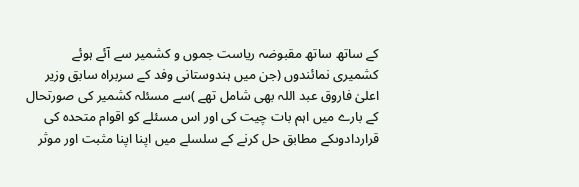کے ساتھ ساتھ مقبوضہ ریاست جموں و کشمیر سے آئے ہوئے کشمیری نمائندوں (جن میں ہندوستانی وفد کے سربراہ سابق وزیر اعلیٰ فاروق عبد اللہ بھی شامل تھے )سے مسئلہ کشمیر کی صورتحال کے بارے میں اہم بات چیت کی اور اس مسئلے کو اقوام متحدہ کی قراردادوںکے مطابق حل کرنے کے سلسلے میں اپنا اپنا مثبت اور موثر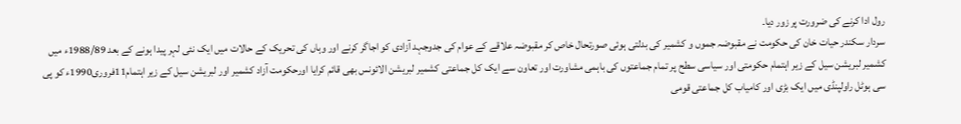رول ادا کرنے کی ضرورت پر زور دیا۔
سردار سکندر حیات خان کی حکومت نے مقبوضہ جموں و کشمیر کی بدلتی ہوئی صورتحال خاص کر مقبوضہ علاقے کے عوام کی جدوجہد آزادی کو اجاگر کرنے اور وہاں کی تحریک کے حالات میں ایک نئی لہر پیدا ہونے کے بعد 1988/89ء میں کشمیر لبریشن سیل کے زیر اہتمام حکومتی اور سیاسی سطح پر تمام جماعتوں کی باہمی مشاورت اور تعاون سے ایک کل جماعتی کشمیر لبریشن الائونس بھی قائم کرایا اورحکومت آزاد کشمیر اور لبریشن سیل کے زیر اہتمام11فروری1990ء کو پی سی ہوٹل راولپنڈی میں ایک بڑی اور کامیاب کل جماعتی قومی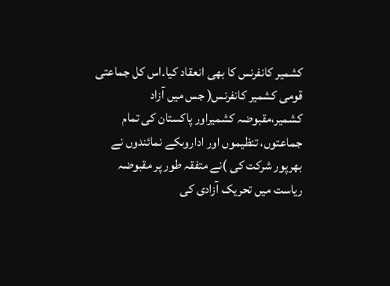کشمیر کانفرنس کا بھی انعقاد کیا۔اس کل جماعتی قومی کشمیر کانفرنس( جس میں آزاد کشمیر،مقبوضہ کشمیراور پاکستان کی تمام جماعتوں، تنظیموں اور اداروںکے نمائندوں نے بھرپور شرکت کی )نے متفقہ طور پر مقبوضہ ریاست میں تحریک آزادی کی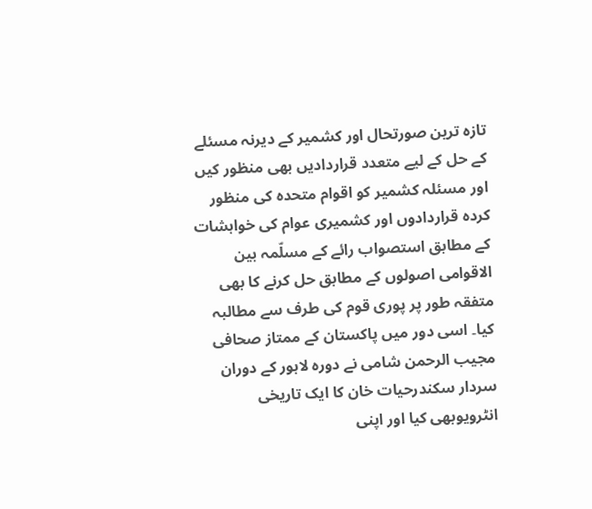تازہ ترین صورتحال اور کشمیر کے دیرنہ مسئلے کے حل کے لیے متعدد قراردادیں بھی منظور کیں اور مسئلہ کشمیر کو اقوام متحدہ کی منظور کردہ قراردادوں اور کشمیری عوام کی خواہشات کے مطابق استصواب رائے کے مسلّمہ بین الاقوامی اصولوں کے مطابق حل کرنے کا بھی متفقہ طور پر پوری قوم کی طرف سے مطالبہ کیا۔ اسی دور میں پاکستان کے ممتاز صحافی مجیب الرحمن شامی نے دورہ لاہور کے دوران سردار سکندرحیات خان کا ایک تاریخی انٹرویوبھی کیا اور اپنی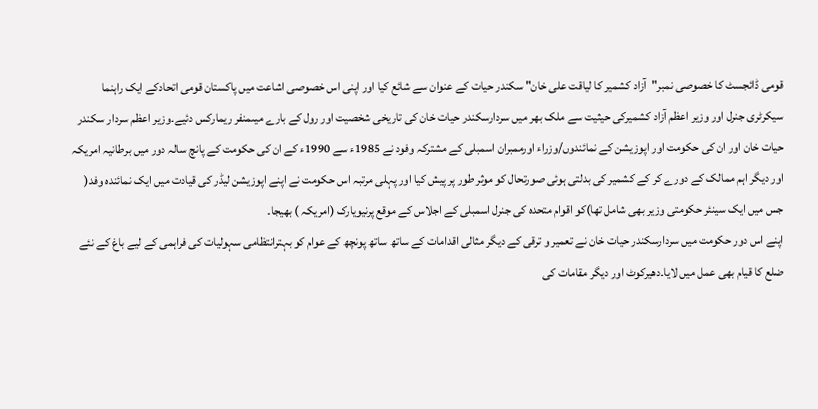قومی ڈائجسٹ کا خصوصی نمبر"آزاد کشمیر کا لیاقت علی خان" سکندر حیات کے عنوان سے شائع کیا اور اپنی اس خصوصی اشاعت میں پاکستان قومی اتحادکے ایک راہنما سیکرٹری جنرل اور وزیر اعظم آزاد کشمیرکی حیثیت سے ملک بھر میں سردارسکندر حیات خان کی تاریخی شخصیت اور رول کے بارے میںمنفر ریمارکس دئیے۔وزیر اعظم سردار سکندر حیات خان اور ان کی حکومت اور اپوزیشن کے نمائندوں/وزراء اورممبران اسمبلی کے مشترکہ وفود نے 1985ء سے 1990ء کے ان کی حکومت کے پانچ سالہ دور میں برطانیہ امریکہ اور دیگر اہم ممالک کے دورے کر کے کشمیر کی بدلتی ہوئی صورتحال کو موثر طور پر پیش کیا اور پہلی مرتبہ اس حکومت نے اپنے اپوزیشن لیڈر کی قیادت میں ایک نمائندہ وفد( جس میں ایک سینئر حکومتی وزیر بھی شامل تھا)کو اقوام متحدہ کی جنرل اسمبلی کے اجلاس کے موقع پرنیویارک (امریکہ ) بھیجا۔
اپنے اس دور حکومت میں سردارسکندر حیات خان نے تعمیر و ترقی کے دیگر مثالی اقدامات کے ساتھ ساتھ پونچھ کے عوام کو بہترانتظامی سہولیات کی فراہمی کے لیے باغ کے نئے ضلع کا قیام بھی عمل میں لایا۔دھیرکوٹ اور دیگر مقامات کی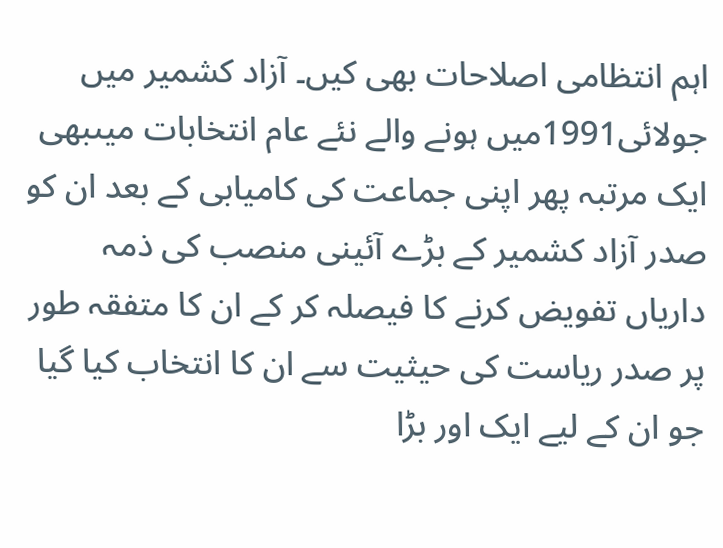اہم انتظامی اصلاحات بھی کیں۔ آزاد کشمیر میں جولائی1991میں ہونے والے نئے عام انتخابات میںبھی ایک مرتبہ پھر اپنی جماعت کی کامیابی کے بعد ان کو صدر آزاد کشمیر کے بڑے آئینی منصب کی ذمہ داریاں تفویض کرنے کا فیصلہ کر کے ان کا متفقہ طور پر صدر ریاست کی حیثیت سے ان کا انتخاب کیا گیا جو ان کے لیے ایک اور بڑا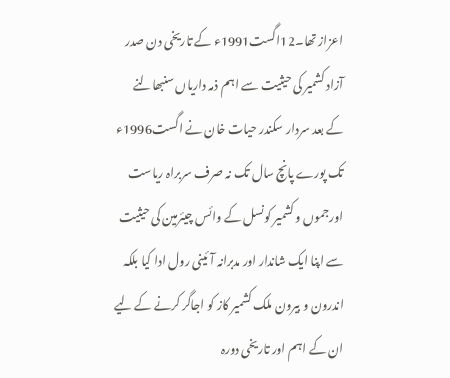اعزاز تھا۔12اگست1991ء کے تاریخی دن صدر آزاد کشمیر کی حیثیت سے اہم ذمہ داریاں سنبھالنے کے بعد سردار سکندر حیات خان نے اگست1996ء تک پورے پانچ سال تک نہ صرف سربراہ ریاست اورجموں و کشمیر کونسل کے وائس چیئرمین کی حیثیت سے اپنا ایک شاندار اور مدبرانہ آئینی رول ادا کیا بلکہ اندرون و بیرون ملک کشمیر کاز کو اجاگر کرنے کے لیے ان کے اہم اور تاریخی دورہ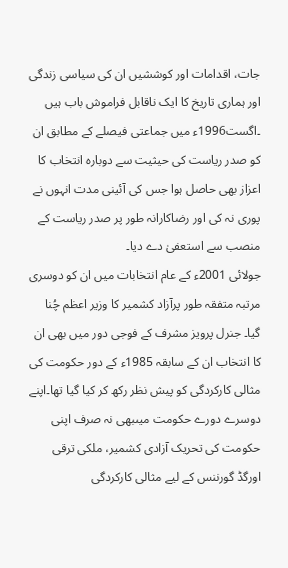جات، اقدامات اور کوششیں ان کی سیاسی زندگی اور ہماری تاریخ کا ایک ناقابل فراموش باب ہیں ۔اگست1996ء میں جماعتی فیصلے کے مطابق ان کو صدر ریاست کی حیثیت سے دوبارہ انتخاب کا اعزاز بھی حاصل ہوا جس کی آئینی مدت انہوں نے پوری نہ کی اور رضاکارانہ طور پر صدر ریاست کے منصب سے استعفیٰ دے دیا۔
جولائی 2001ء کے عام انتخابات میں ان کو دوسری مرتبہ متفقہ طور پرآزاد کشمیر کا وزیر اعظم چُنا گیا۔ جنرل پرویز مشرف کے فوجی دور میں بھی ان کا انتخاب ان کے سابقہ 1985ء کے دور حکومت کی مثالی کارکردگی کو پیش نظر رکھ کر کیا گیا تھا۔اپنے دوسرے دورے حکومت میںبھی نہ صرف اپنی حکومت کی تحریک آزادی کشمیر، ملکی ترقی اورگڈ گورننس کے لیے مثالی کارکردگی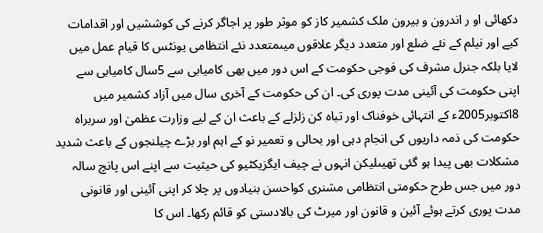دکھائی او ر اندرون و بیرون ملک کشمیر کاز کو موثر طور پر اجاگر کرنے کی کوششیں اور اقدامات کیے اور نیلم کے نئے ضلع اور متعدد دیگر علاقوں میںمتعدد نئے انتظامی یونٹس کا قیام عمل میں لایا بلکہ جنرل مشرف کی فوجی حکومت کے اس دور میں بھی کامیابی سے 5سال کامیابی سے اپنی حکومت کی آئینی مدت پوری کی۔ ان کی حکومت کے آخری سال میں آزاد کشمیر میں 8اکتوبر2005ء کے انتہائی خوفناک اور تباہ کن زلزلے کے باعث ان کے لیے وزارت عظمیٰ اور سربراہ حکومت کی ذمہ داریوں کی انجام دہی اور بحالی و تعمیر نو کے اہم اور بڑے چیلنجوں کے باعث شدید مشکلات بھی پیدا ہو گئی تھیںلیکن انہوں نے چیف ایگزیکٹیو کی حیثیت سے اپنے اس پانچ سالہ دور میں جس طرح حکومتی انتظامی مشنری کواحسن بنیادوں پر چلا کر اپنی آئینی اور قانونی مدت پوری کرتے ہوئے آئین و قانون اور میرٹ کی بالادستی کو قائم رکھا۔ اس کا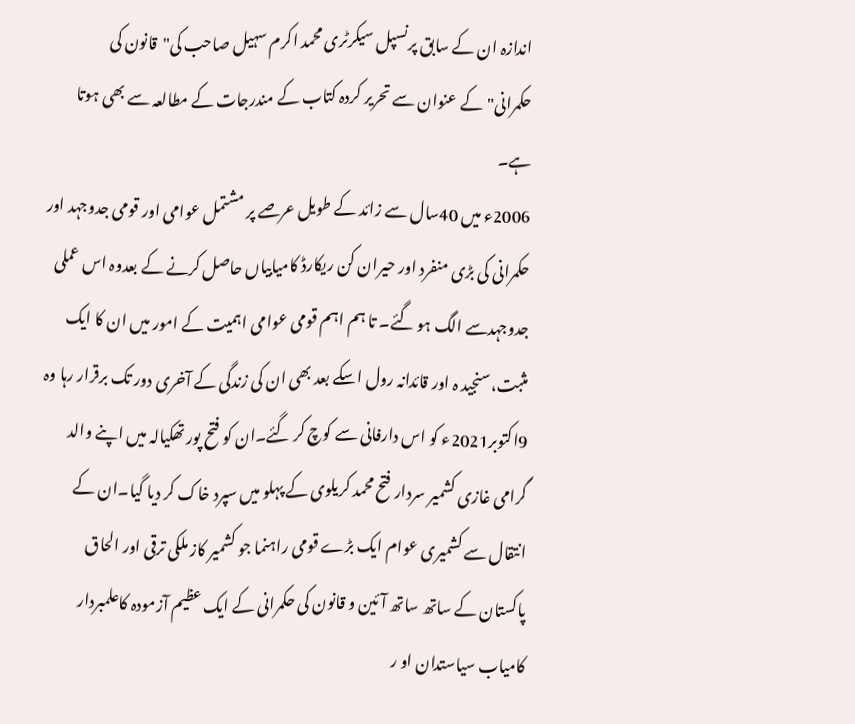اندازہ ان کے سابق پرنسپل سیکرٹری محمد اکرم سہیل صاحب کی"قانون کی حکمرانی"کے عنوان سے تحریر کردہ کتاب کے مندرجات کے مطالعہ سے بھی ہوتا ہے۔
2006ء میں 40سال سے زائد کے طویل عرصے پر مشتمل عوامی اور قومی جدوجہد اور حکمرانی کی بڑی منفرد اور حیران کن ریکارڈ کامیابیاں حاصل کرنے کے بعدوہ اس عملی جدوجہدسے الگ ہو گئے۔ تا ہم اہم قومی عوامی اہمیت کے امور میں ان کا ایک مثبت،سنجید ہ اور قائدانہ رول اسکے بعد بھی ان کی زندگی کے آخری دور تک برقرار رہا وہ 9اکتوبر2021ء کو اس دارفانی سے کوچ کر گئے۔ان کو فتح پور تھکیالہ میں اپنے والد گرامی غازی کشمیر سردار فتح محمد کریلوی کے پہلو میں سپرد خاک کر دیا گیا۔ان کے انتقال سے کشمیری عوام ایک بڑے قومی راہنما جو کشمیر کاز ملکی ترقی اور الحاق پاکستان کے ساتھ ساتھ آئین و قانون کی حکمرانی کے ایک عظیم آزمودہ کاعلمبردار کامیاب سیاستدان او ر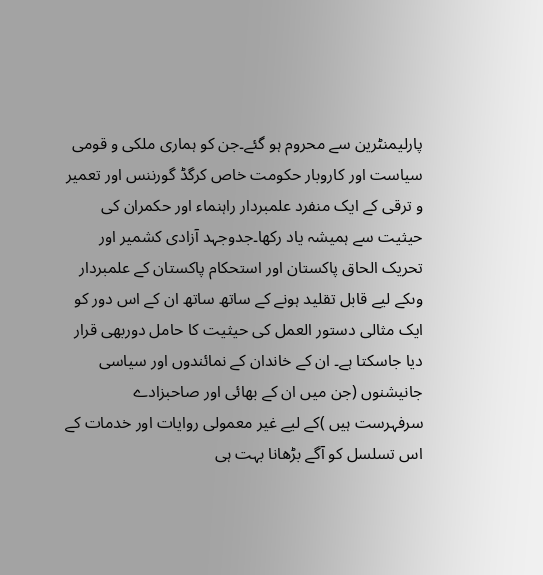پارلیمنٹرین سے محروم ہو گئے۔جن کو ہماری ملکی و قومی سیاست اور کاروبار حکومت خاص کرگڈ گورننس اور تعمیر و ترقی کے ایک منفرد علمبردار راہنماء اور حکمران کی حیثیت سے ہمیشہ یاد رکھا۔جدوجہد آزادی کشمیر اور تحریک الحاق پاکستان اور استحکام پاکستان کے علمبردار وںکے لیے قابل تقلید ہونے کے ساتھ ساتھ ان کے اس دور کو ایک مثالی دستور العمل کی حیثیت کا حامل دوربھی قرار دیا جاسکتا ہے۔ ان کے خاندان کے نمائندوں اور سیاسی جانیشنوں (جن میں ان کے بھائی اور صاحبزادے سرفہرست ہیں )کے لیے غیر معمولی روایات اور خدمات کے اس تسلسل کو آگے بڑھانا بہت ہی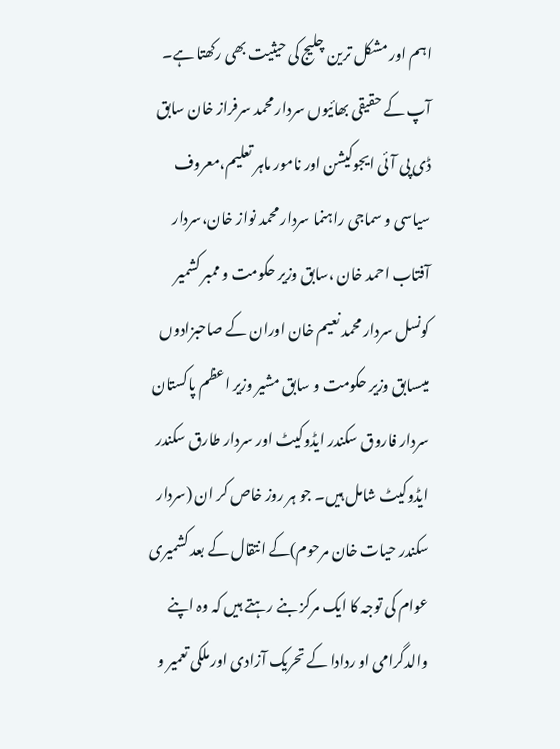اہم اور مشکل ترین چلیج کی حیثیت بھی رکھتا ہے۔ آپ کے حقیقی بھائیوں سردار محمد سرفراز خان سابق ڈی پی آئی ایجوکیشن اور نامور ماہر تعلیم،معروف سیاسی و سماجی راہنما سردار محمد نواز خان،سردار آفتاب احمد خان ،سابق وزیر حکومت و ممبر کشمیر کونسل سردار محمد نعیم خان اوران کے صاحبزادوں میںسابق وزیر حکومت و سابق مشیر وزیر اعظم پاکستان سردار فاروق سکندر ایڈوکیٹ اور سردار طارق سکندر ایڈوکیٹ شامل ہیں۔ جو ہر روز خاص کر ان (سردار سکندر حیات خان مرحوم)کے انتقال کے بعد کشمیری عوام کی توجہ کا ایک مرکز بنے رہتے ہیں کہ وہ اپنے والدگرامی او ردادا کے تحریک آزادی اور ملکی تعمیر و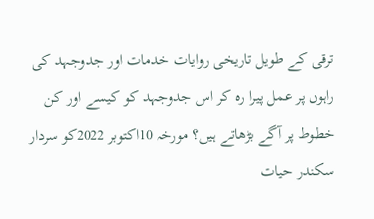ترقی کے طویل تاریخی روایات خدمات اور جدوجہد کی راہوں پر عمل پیرا رہ کر اس جدوجہد کو کیسے اور کن خطوط پر آگے بڑھاتے ہیں؟ مورخہ 10اکتوبر 2022کو سردار سکندر حیات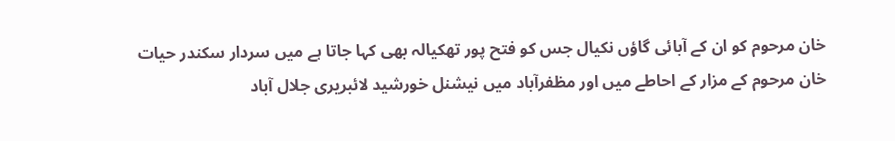خان مرحوم کو ان کے آبائی گاؤں نکیال جس کو فتح پور تھکیالہ بھی کہا جاتا ہے میں سردار سکندر حیات خان مرحوم کے مزار کے احاطے میں اور مظفرآباد میں نیشنل خورشید لائبریری جلال آباد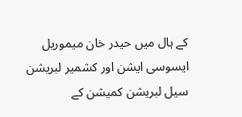کے ہال میں حیدر خان میموریل ایسوسی ایشن اور کشمیر لبریشن سیل لبریشن کمیشن کے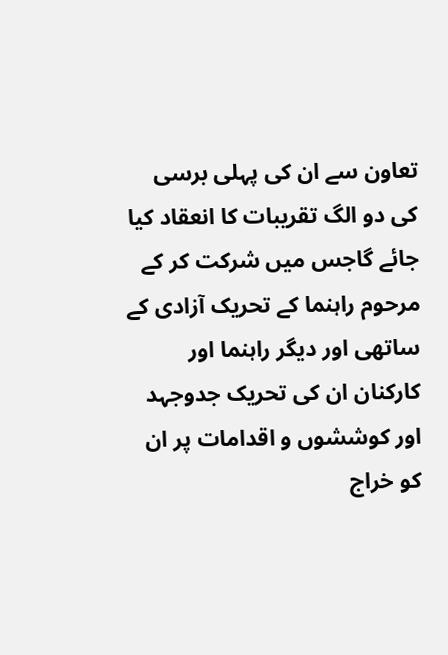تعاون سے ان کی پہلی برسی کی دو الگ تقریبات کا انعقاد کیا جائے گاجس میں شرکت کر کے مرحوم راہنما کے تحریک آزادی کے ساتھی اور دیگر راہنما اور کارکنان ان کی تحریک جدوجہد اور کوششوں و اقدامات پر ان کو خراج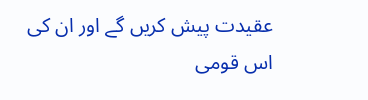عقیدت پیش کریں گے اور ان کی اس قومی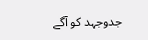جدوجہد کو آگے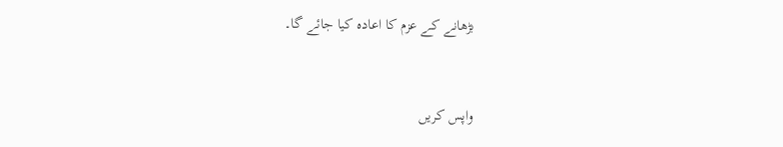بڑھانے کے عزم کا اعادہ کیا جائے گا۔


واپس کریں